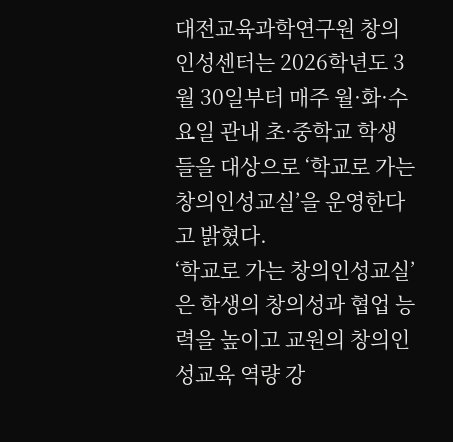대전교육과학연구원 창의인성센터는 2026학년도 3월 30일부터 매주 월·화·수요일 관내 초·중학교 학생들을 대상으로 ‘학교로 가는 창의인성교실’을 운영한다고 밝혔다.
‘학교로 가는 창의인성교실’은 학생의 창의성과 협업 능력을 높이고 교원의 창의인성교육 역량 강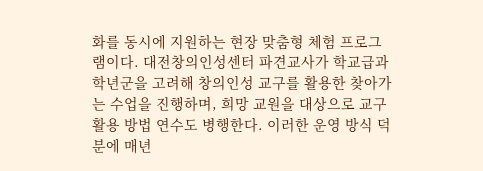화를 동시에 지원하는 현장 맞춤형 체험 프로그램이다. 대전창의인성센터 파견교사가 학교급과 학년군을 고려해 창의인성 교구를 활용한 찾아가는 수업을 진행하며, 희망 교원을 대상으로 교구 활용 방법 연수도 병행한다. 이러한 운영 방식 덕분에 매년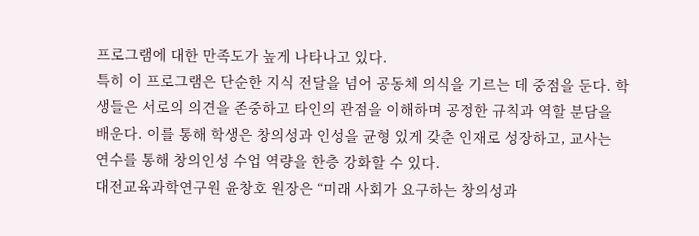프로그램에 대한 만족도가 높게 나타나고 있다.
특히 이 프로그램은 단순한 지식 전달을 넘어 공동체 의식을 기르는 데 중점을 둔다. 학생들은 서로의 의견을 존중하고 타인의 관점을 이해하며 공정한 규칙과 역할 분담을 배운다. 이를 통해 학생은 창의성과 인성을 균형 있게 갖춘 인재로 성장하고, 교사는 연수를 통해 창의인성 수업 역량을 한층 강화할 수 있다.
대전교육과학연구원 윤창호 원장은 “미래 사회가 요구하는 창의성과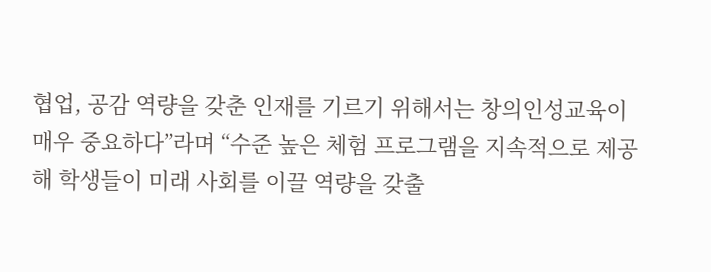협업, 공감 역량을 갖춘 인재를 기르기 위해서는 창의인성교육이 매우 중요하다”라며 “수준 높은 체험 프로그램을 지속적으로 제공해 학생들이 미래 사회를 이끌 역량을 갖출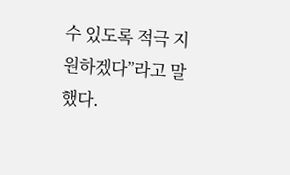수 있도록 적극 지원하겠다”라고 말했다.